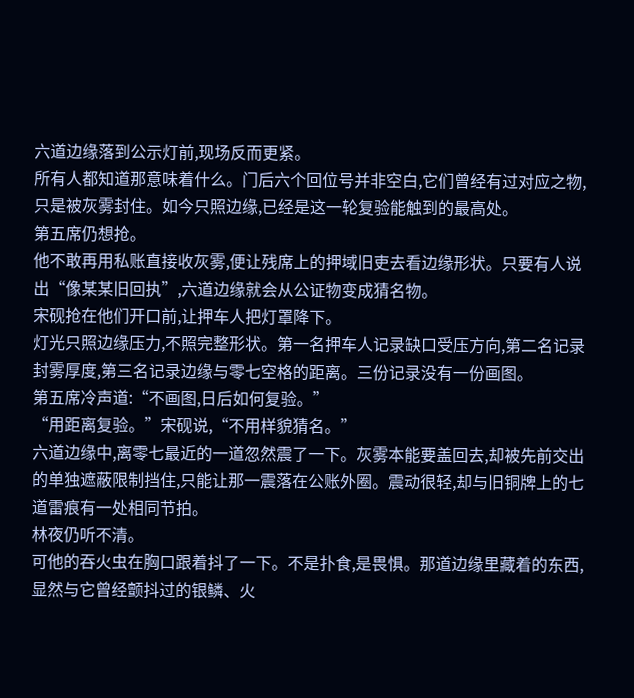六道边缘落到公示灯前,现场反而更紧。
所有人都知道那意味着什么。门后六个回位号并非空白,它们曾经有过对应之物,只是被灰雾封住。如今只照边缘,已经是这一轮复验能触到的最高处。
第五席仍想抢。
他不敢再用私账直接收灰雾,便让残席上的押域旧吏去看边缘形状。只要有人说出“像某某旧回执”,六道边缘就会从公证物变成猜名物。
宋砚抢在他们开口前,让押车人把灯罩降下。
灯光只照边缘压力,不照完整形状。第一名押车人记录缺口受压方向,第二名记录封雾厚度,第三名记录边缘与零七空格的距离。三份记录没有一份画图。
第五席冷声道:“不画图,日后如何复验。”
“用距离复验。”宋砚说,“不用样貌猜名。”
六道边缘中,离零七最近的一道忽然震了一下。灰雾本能要盖回去,却被先前交出的单独遮蔽限制挡住,只能让那一震落在公账外圈。震动很轻,却与旧铜牌上的七道雷痕有一处相同节拍。
林夜仍听不清。
可他的吞火虫在胸口跟着抖了一下。不是扑食,是畏惧。那道边缘里藏着的东西,显然与它曾经颤抖过的银鳞、火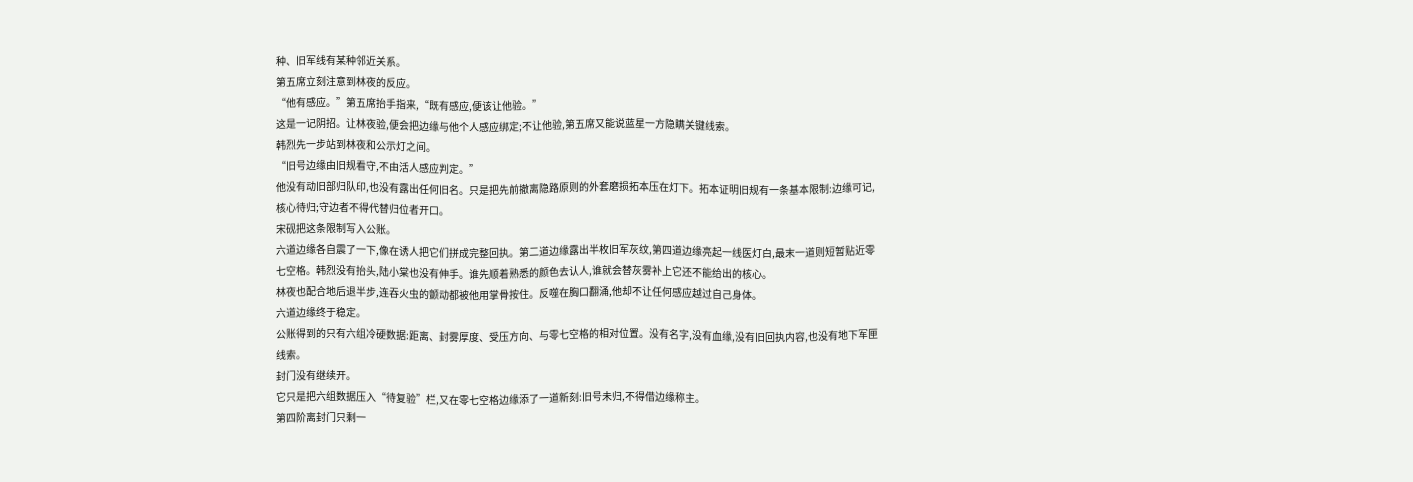种、旧军线有某种邻近关系。
第五席立刻注意到林夜的反应。
“他有感应。”第五席抬手指来,“既有感应,便该让他验。”
这是一记阴招。让林夜验,便会把边缘与他个人感应绑定;不让他验,第五席又能说蓝星一方隐瞒关键线索。
韩烈先一步站到林夜和公示灯之间。
“旧号边缘由旧规看守,不由活人感应判定。”
他没有动旧部归队印,也没有露出任何旧名。只是把先前撤离隐路原则的外套磨损拓本压在灯下。拓本证明旧规有一条基本限制:边缘可记,核心待归;守边者不得代替归位者开口。
宋砚把这条限制写入公账。
六道边缘各自震了一下,像在诱人把它们拼成完整回执。第二道边缘露出半枚旧军灰纹,第四道边缘亮起一线医灯白,最末一道则短暂贴近零七空格。韩烈没有抬头,陆小棠也没有伸手。谁先顺着熟悉的颜色去认人,谁就会替灰雾补上它还不能给出的核心。
林夜也配合地后退半步,连吞火虫的颤动都被他用掌骨按住。反噬在胸口翻涌,他却不让任何感应越过自己身体。
六道边缘终于稳定。
公账得到的只有六组冷硬数据:距离、封雾厚度、受压方向、与零七空格的相对位置。没有名字,没有血缘,没有旧回执内容,也没有地下军匣线索。
封门没有继续开。
它只是把六组数据压入“待复验”栏,又在零七空格边缘添了一道新刻:旧号未归,不得借边缘称主。
第四阶离封门只剩一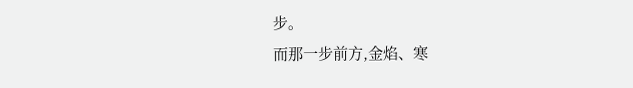步。
而那一步前方,金焰、寒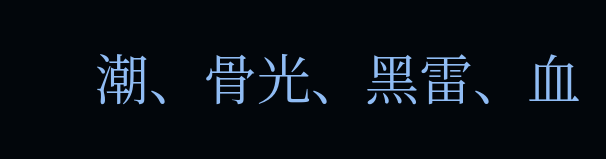潮、骨光、黑雷、血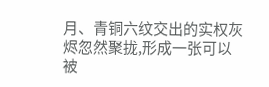月、青铜六纹交出的实权灰烬忽然聚拢,形成一张可以被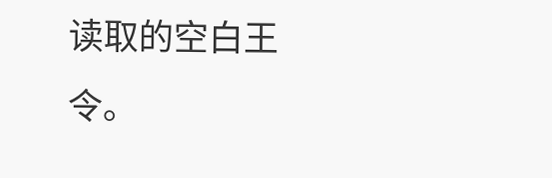读取的空白王令。